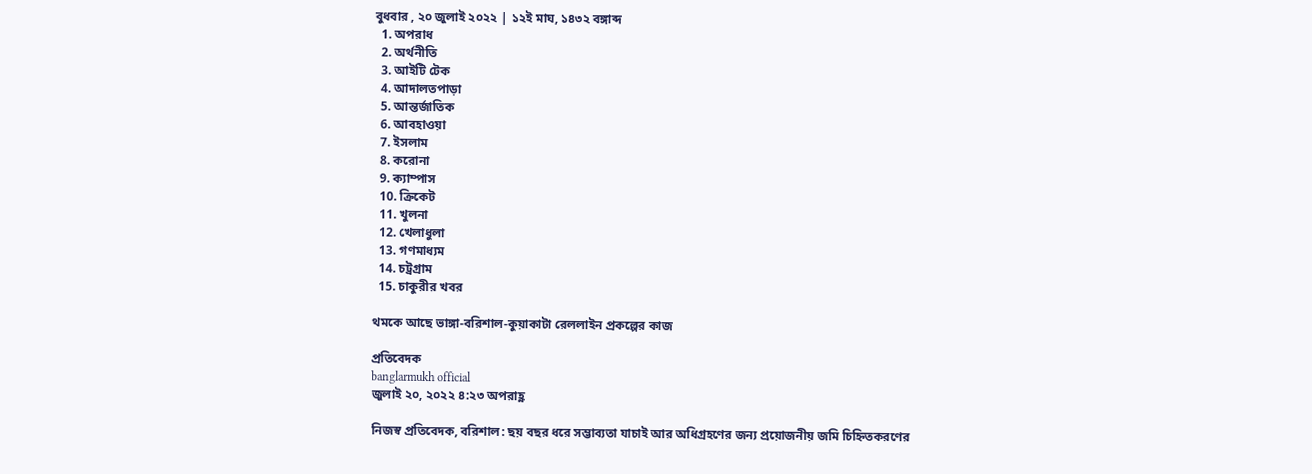বুধবার , ২০ জুলাই ২০২২ | ১২ই মাঘ, ১৪৩২ বঙ্গাব্দ
  1. অপরাধ
  2. অর্থনীতি
  3. আইটি টেক
  4. আদালতপাড়া
  5. আন্তর্জাতিক
  6. আবহাওয়া
  7. ইসলাম
  8. করোনা
  9. ক্যাম্পাস
  10. ক্রিকেট
  11. খুলনা
  12. খেলাধুলা
  13. গণমাধ্যম
  14. চট্রগ্রাম
  15. চাকুরীর খবর

থমকে আছে ভাঙ্গা-বরিশাল-কুয়াকাটা রেললাইন প্রকল্পের কাজ

প্রতিবেদক
banglarmukh official
জুলাই ২০, ২০২২ ৪:২৩ অপরাহ্ণ

নিজস্ব প্রতিবেদক, বরিশাল: ছয় বছর ধরে সম্ভাব্যতা যাচাই আর অধিগ্রহণের জন্য প্রয়োজনীয় জমি চিহ্নিতকরণের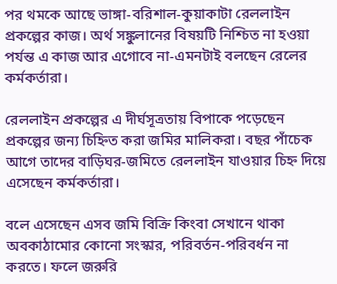পর থমকে আছে ভাঙ্গা-বরিশাল-কুয়াকাটা রেললাইন প্রকল্পের কাজ। অর্থ সঙ্কুলানের বিষয়টি নিশ্চিত না হওয়া পর্যন্ত এ কাজ আর এগোবে না-এমনটাই বলছেন রেলের কর্মকর্তারা।

রেললাইন প্রকল্পের এ দীর্ঘসূত্রতায় বিপাকে পড়েছেন প্রকল্পের জন্য চিহ্নিত করা জমির মালিকরা। বছর পাঁচেক আগে তাদের বাড়িঘর-জমিতে রেললাইন যাওয়ার চিহ্ন দিয়ে এসেছেন কর্মকর্তারা।

বলে এসেছেন এসব জমি বিক্রি কিংবা সেখানে থাকা অবকাঠামোর কোনো সংস্কার, পরিবর্তন-পরিবর্ধন না করতে। ফলে জরুরি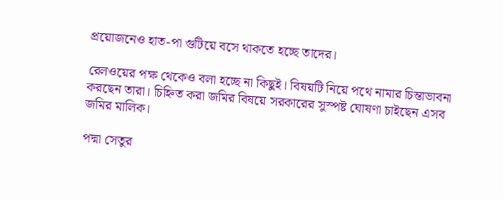প্রয়োজনেও হাত-পা গুটিয়ে বসে থাকতে হচ্ছে তাদের।

রেলওয়ের পক্ষ থেকেও বলা হচ্ছে না কিছুই। বিষয়টি নিয়ে পথে নামার চিন্তাভাবনা করছেন তারা। চিহ্নিত করা জমির বিষয়ে সরকারের সুস্পষ্ট ঘোষণা চাইছেন এসব জমির মালিক।

পদ্মা সেতুর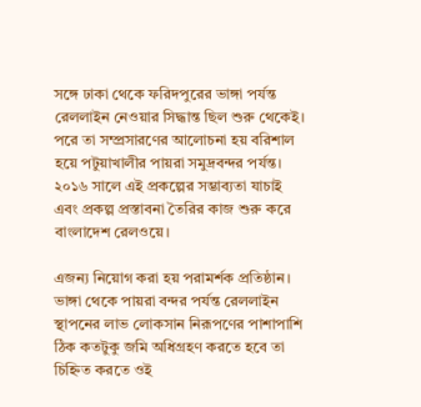সঙ্গে ঢাকা থেকে ফরিদপুরের ভাঙ্গা পর্যন্ত রেললাইন নেওয়ার সিদ্ধান্ত ছিল শুরু থেকেই। পরে তা সম্প্রসারণের আলোচনা হয় বরিশাল হয়ে পটুয়াখালীর পায়রা সমুদ্রবন্দর পর্যন্ত। ২০১৬ সালে এই প্রকল্পের সম্ভাব্যতা যাচাই এবং প্রকল্প প্রস্তাবনা তৈরির কাজ শুরু করে বাংলাদেশ রেলওয়ে।

এজন্য নিয়োগ করা হয় পরামর্শক প্রতিষ্ঠান। ভাঙ্গা থেকে পায়রা বন্দর পর্যন্ত রেললাইন স্থাপনের লাভ লোকসান নিরূপণের পাশাপাশি ঠিক কতটুকু জমি অধিগ্রহণ করতে হবে তা চিহ্নিত করতে ওই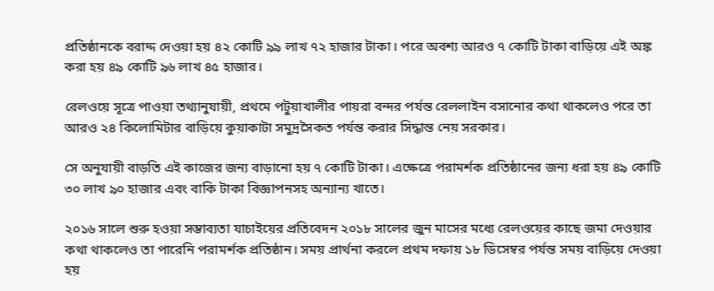প্রতিষ্ঠানকে বরাদ্দ দেওয়া হয় ৪২ কোটি ৯৯ লাখ ৭২ হাজার টাকা। পরে অবশ্য আরও ৭ কোটি টাকা বাড়িয়ে এই অঙ্ক করা হয় ৪৯ কোটি ৯৬ লাখ ৪৫ হাজার।

রেলওয়ে সূত্রে পাওয়া তথ্যানুযায়ী, প্রথমে পটুয়াখালীর পায়রা বন্দর পর্যন্ত রেললাইন বসানোর কথা থাকলেও পরে তা আরও ২৪ কিলোমিটার বাড়িয়ে কুয়াকাটা সমুদ্রসৈকত পর্যন্ত করার সিদ্ধান্ত নেয় সরকার।

সে অনুযায়ী বাড়তি এই কাজের জন্য বাড়ানো হয় ৭ কোটি টাকা। এক্ষেত্রে পরামর্শক প্রতিষ্ঠানের জন্য ধরা হয় ৪৯ কোটি ৩০ লাখ ৯০ হাজার এবং বাকি টাকা বিজ্ঞাপনসহ অন্যান্য খাতে।

২০১৬ সালে শুরু হওয়া সম্ভাব্যতা যাচাইয়ের প্রতিবেদন ২০১৮ সালের জুন মাসের মধ্যে রেলওয়ের কাছে জমা দেওয়ার কথা থাকলেও তা পারেনি পরামর্শক প্রতিষ্ঠান। সময় প্রার্থনা করলে প্রথম দফায় ১৮ ডিসেম্বর পর্যন্ত সময় বাড়িয়ে দেওয়া হয়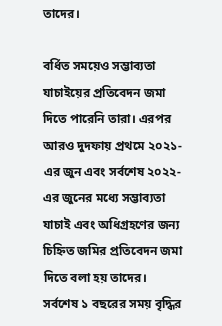তাদের।

বর্ধিত সময়েও সম্ভাব্যতা যাচাইয়ের প্রতিবেদন জমা দিতে পারেনি তারা। এরপর আরও দুদফায় প্রথমে ২০২১-এর জুন এবং সর্বশেষ ২০২২-এর জুনের মধ্যে সম্ভাব্যতা যাচাই এবং অধিগ্রহণের জন্য চিহ্নিত জমির প্রতিবেদন জমা দিতে বলা হয় তাদের। সর্বশেষ ১ বছরের সময় বৃদ্ধির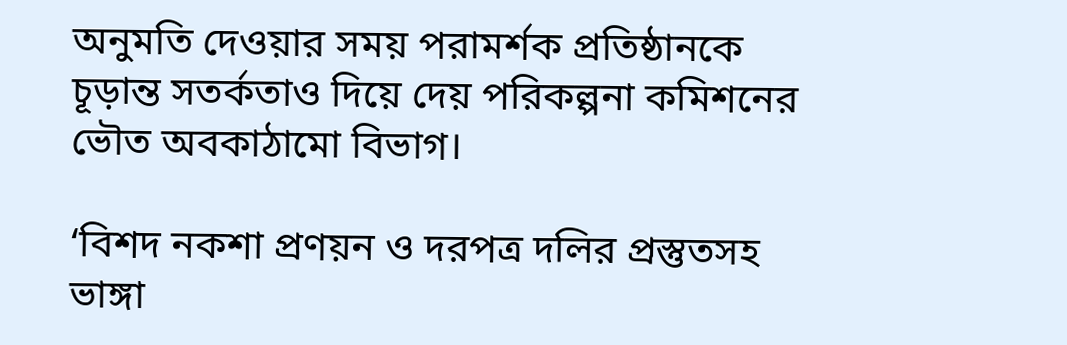অনুমতি দেওয়ার সময় পরামর্শক প্রতিষ্ঠানকে চূড়ান্ত সতর্কতাও দিয়ে দেয় পরিকল্পনা কমিশনের ভৌত অবকাঠামো বিভাগ।

‘বিশদ নকশা প্রণয়ন ও দরপত্র দলির প্রস্তুতসহ ভাঙ্গা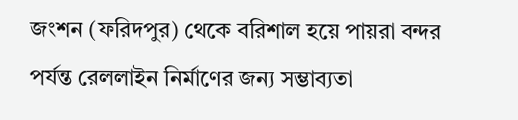জংশন (ফরিদপুর) থেকে বরিশাল হয়ে পায়রা বন্দর পর্যন্ত রেললাইন নির্মাণের জন্য সম্ভাব্যতা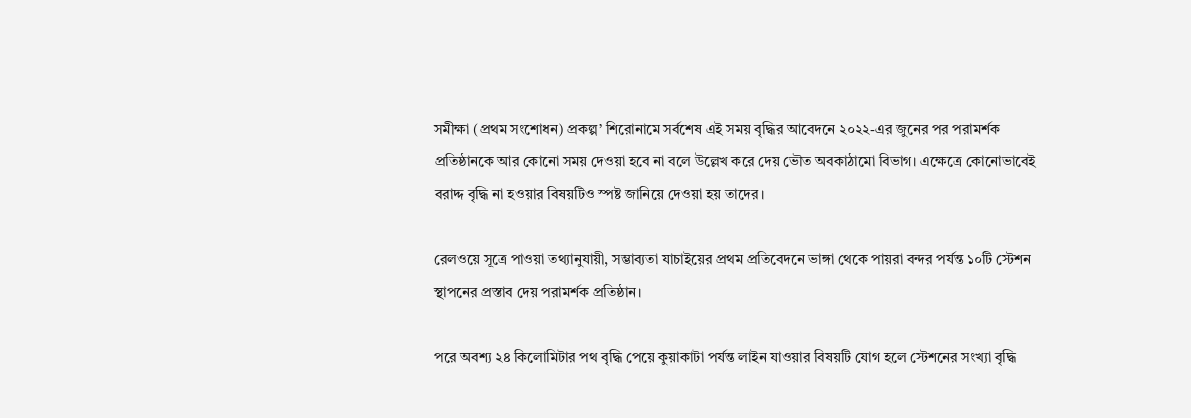সমীক্ষা (প্রথম সংশোধন) প্রকল্প’ শিরোনামে সর্বশেষ এই সময় বৃদ্ধির আবেদনে ২০২২-এর জুনের পর পরামর্শক প্রতিষ্ঠানকে আর কোনো সময় দেওয়া হবে না বলে উল্লেখ করে দেয় ভৌত অবকাঠামো বিভাগ। এক্ষেত্রে কোনোভাবেই বরাদ্দ বৃদ্ধি না হওয়ার বিষয়টিও স্পষ্ট জানিয়ে দেওয়া হয় তাদের।

রেলওয়ে সূত্রে পাওয়া তথ্যানুযায়ী, সম্ভাব্যতা যাচাইয়ের প্রথম প্রতিবেদনে ভাঙ্গা থেকে পায়রা বন্দর পর্যন্ত ১০টি স্টেশন স্থাপনের প্রস্তাব দেয় পরামর্শক প্রতিষ্ঠান।

পরে অবশ্য ২৪ কিলোমিটার পথ বৃদ্ধি পেয়ে কুয়াকাটা পর্যন্ত লাইন যাওয়ার বিষয়টি যোগ হলে স্টেশনের সংখ্যা বৃদ্ধি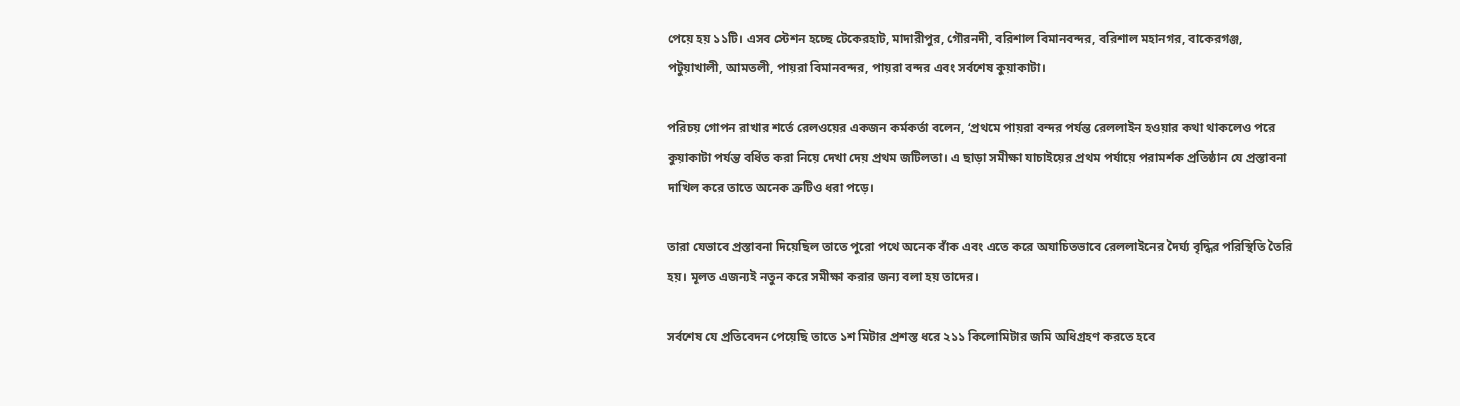পেয়ে হয় ১১টি। এসব স্টেশন হচ্ছে টেকেরহাট, মাদারীপুর, গৌরনদী, বরিশাল বিমানবন্দর, বরিশাল মহানগর, বাকেরগঞ্জ, পটুয়াখালী, আমতলী, পায়রা বিমানবন্দর, পায়রা বন্দর এবং সর্বশেষ কুয়াকাটা।

পরিচয় গোপন রাখার শর্তে রেলওয়ের একজন কর্মকর্তা বলেন, ‘প্রথমে পায়রা বন্দর পর্যন্ত রেললাইন হওয়ার কথা থাকলেও পরে কুয়াকাটা পর্যন্ত বর্ধিত করা নিয়ে দেখা দেয় প্রথম জটিলতা। এ ছাড়া সমীক্ষা যাচাইয়ের প্রথম পর্যায়ে পরামর্শক প্রতিষ্ঠান যে প্রস্তাবনা দাখিল করে তাতে অনেক ত্রুটিও ধরা পড়ে।

তারা যেভাবে প্রস্তাবনা দিয়েছিল তাতে পুরো পথে অনেক বাঁক এবং এতে করে অযাচিতভাবে রেললাইনের দৈর্ঘ্য বৃদ্ধির পরিস্থিতি তৈরি হয়। মূলত এজন্যই নতুন করে সমীক্ষা করার জন্য বলা হয় তাদের।

সর্বশেষ যে প্রতিবেদন পেয়েছি তাতে ১শ মিটার প্রশস্ত ধরে ২১১ কিলোমিটার জমি অধিগ্রহণ করতে হবে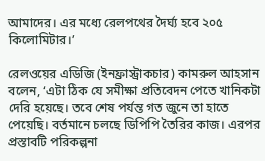আমাদের। এর মধ্যে রেলপথের দৈর্ঘ্য হবে ২০৫ কিলোমিটার।’

রেলওয়ের এডিজি (ইনফ্রাস্ট্রাকচার) কামরুল আহসান বলেন, ‘এটা ঠিক যে সমীক্ষা প্রতিবেদন পেতে খানিকটা দেরি হয়েছে। তবে শেষ পর্যন্ত গত জুনে তা হাতে পেয়েছি। বর্তমানে চলছে ডিপিপি তৈরির কাজ। এরপর প্রস্তাবটি পরিকল্পনা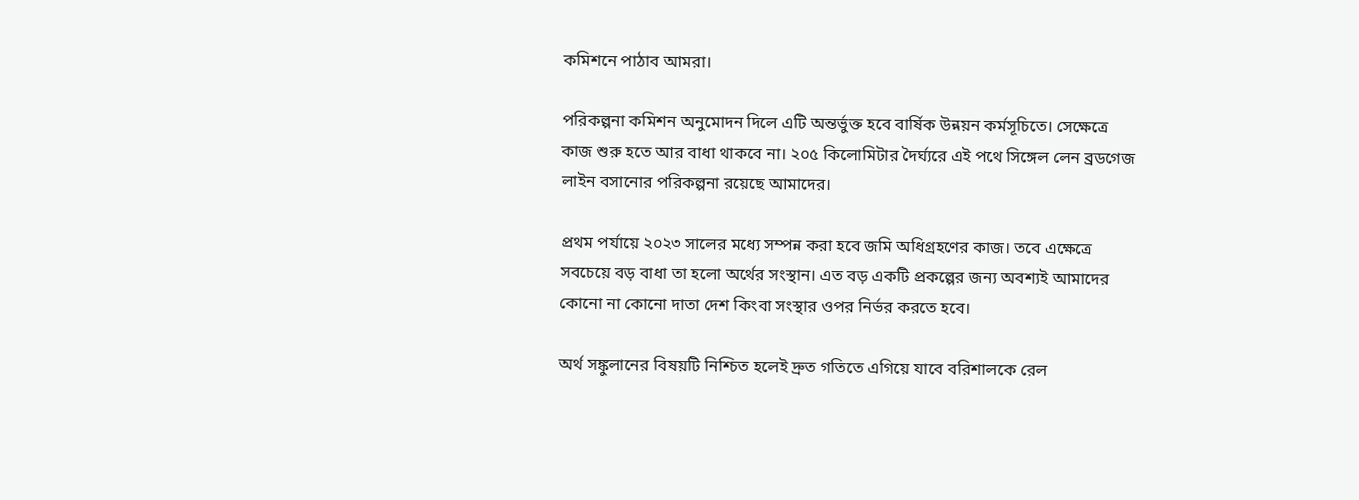কমিশনে পাঠাব আমরা।

পরিকল্পনা কমিশন অনুমোদন দিলে এটি অন্তর্ভুক্ত হবে বার্ষিক উন্নয়ন কর্মসূচিতে। সেক্ষেত্রে কাজ শুরু হতে আর বাধা থাকবে না। ২০৫ কিলোমিটার দৈর্ঘ্যরে এই পথে সিঙ্গেল লেন ব্রডগেজ লাইন বসানোর পরিকল্পনা রয়েছে আমাদের।

প্রথম পর্যায়ে ২০২৩ সালের মধ্যে সম্পন্ন করা হবে জমি অধিগ্রহণের কাজ। তবে এক্ষেত্রে সবচেয়ে বড় বাধা তা হলো অর্থের সংস্থান। এত বড় একটি প্রকল্পের জন্য অবশ্যই আমাদের কোনো না কোনো দাতা দেশ কিংবা সংস্থার ওপর নির্ভর করতে হবে।

অর্থ সঙ্কুলানের বিষয়টি নিশ্চিত হলেই দ্রুত গতিতে এগিয়ে যাবে বরিশালকে রেল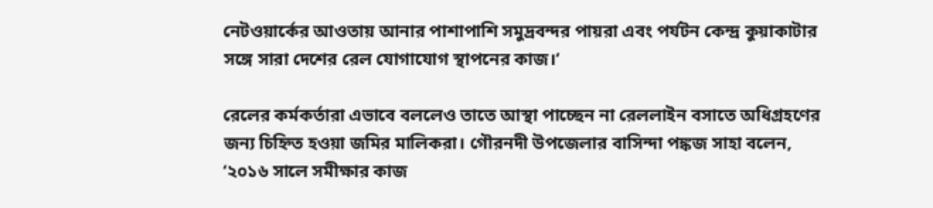নেটওয়ার্কের আওতায় আনার পাশাপাশি সমুদ্রবন্দর পায়রা এবং পর্যটন কেন্দ্র কুয়াকাটার সঙ্গে সারা দেশের রেল যোগাযোগ স্থাপনের কাজ।’

রেলের কর্মকর্তারা এভাবে বললেও তাতে আস্থা পাচ্ছেন না রেললাইন বসাতে অধিগ্রহণের জন্য চিহ্নিত হওয়া জমির মালিকরা। গৌরনদী উপজেলার বাসিন্দা পঙ্কজ সাহা বলেন, ‘২০১৬ সালে সমীক্ষার কাজ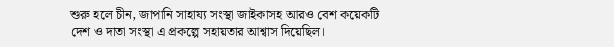শুরু হলে চীন, জাপানি সাহায্য সংস্থা জাইকাসহ আরও বেশ কয়েকটি দেশ ও দাতা সংস্থা এ প্রকল্পে সহায়তার আশ্বাস দিয়েছিল।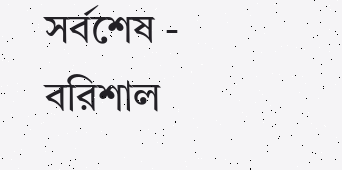সর্বশেষ - বরিশাল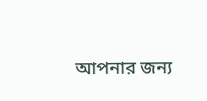আপনার জন্য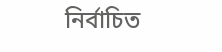নির্বাচিত